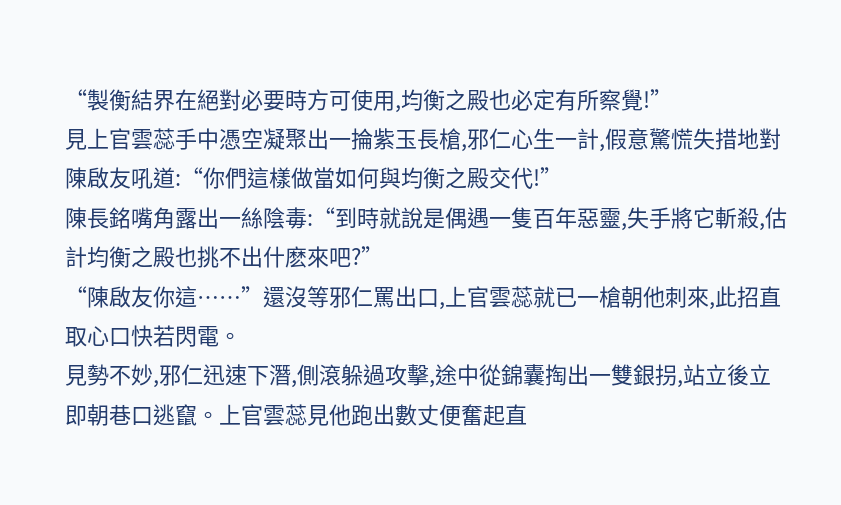“製衡結界在絕對必要時方可使用,均衡之殿也必定有所察覺!”
見上官雲蕊手中憑空凝聚出一掄紫玉長槍,邪仁心生一計,假意驚慌失措地對陳啟友吼道:“你們這樣做當如何與均衡之殿交代!”
陳長銘嘴角露出一絲陰毒:“到時就說是偶遇一隻百年惡靈,失手將它斬殺,估計均衡之殿也挑不出什麽來吧?”
“陳啟友你這……”還沒等邪仁罵出口,上官雲蕊就已一槍朝他刺來,此招直取心口快若閃電。
見勢不妙,邪仁迅速下潛,側滾躲過攻擊,途中從錦囊掏出一雙銀拐,站立後立即朝巷口逃竄。上官雲蕊見他跑出數丈便奮起直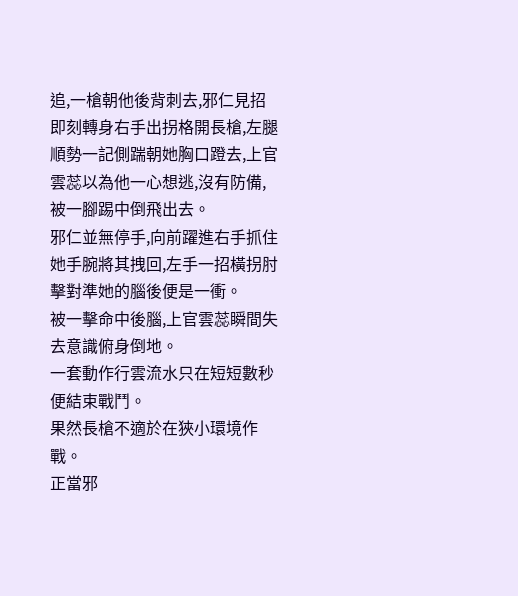追,一槍朝他後背刺去,邪仁見招即刻轉身右手出拐格開長槍,左腿順勢一記側踹朝她胸口蹬去,上官雲蕊以為他一心想逃,沒有防備,被一腳踢中倒飛出去。
邪仁並無停手,向前躍進右手抓住她手腕將其拽回,左手一招橫拐肘擊對準她的腦後便是一衝。
被一擊命中後腦,上官雲蕊瞬間失去意識俯身倒地。
一套動作行雲流水只在短短數秒便結束戰鬥。
果然長槍不適於在狹小環境作戰。
正當邪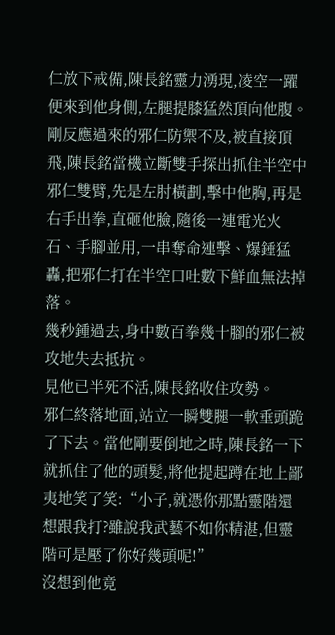仁放下戒備,陳長銘靈力湧現,凌空一躍便來到他身側,左腿提膝猛然頂向他腹。剛反應過來的邪仁防禦不及,被直接頂飛,陳長銘當機立斷雙手探出抓住半空中邪仁雙臂,先是左肘橫劃,擊中他胸,再是右手出拳,直砸他臉,隨後一連電光火石、手腳並用,一串奪命連擊、爆錘猛轟,把邪仁打在半空口吐數下鮮血無法掉落。
幾秒鍾過去,身中數百拳幾十腳的邪仁被攻地失去抵抗。
見他已半死不活,陳長銘收住攻勢。
邪仁終落地面,站立一瞬雙腿一軟垂頭跪了下去。當他剛要倒地之時,陳長銘一下就抓住了他的頭髮,將他提起蹲在地上鄙夷地笑了笑:“小子,就憑你那點靈階還想跟我打?雖說我武藝不如你精湛,但靈階可是壓了你好幾頭呢!”
沒想到他竟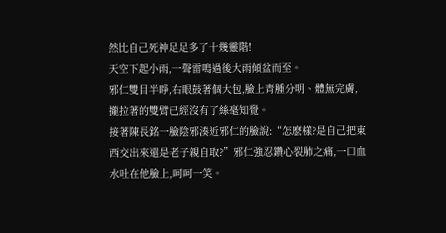然比自己死神足足多了十幾靈階!
天空下起小雨,一聲雷鳴過後大雨傾盆而至。
邪仁雙目半睜,右眼鼓著個大包,臉上青腫分明、體無完膚,攏拉著的雙臂已經沒有了絲毫知覺。
接著陳長銘一臉陰邪湊近邪仁的臉說:“怎麽樣?是自己把東西交出來還是老子親自取?”邪仁強忍鑽心裂肺之痛,一口血水吐在他臉上,呵呵一笑。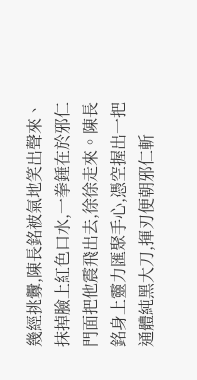幾經挑釁,陳長銘被氣地笑出聲來、抹掉臉上紅色口水,一拳錘在於邪仁門面把他震飛出去,徐徐走來。陳長銘身上靈力匯聚手心,憑空握出一把通體純黑大刀,揮刃便朝邪仁斬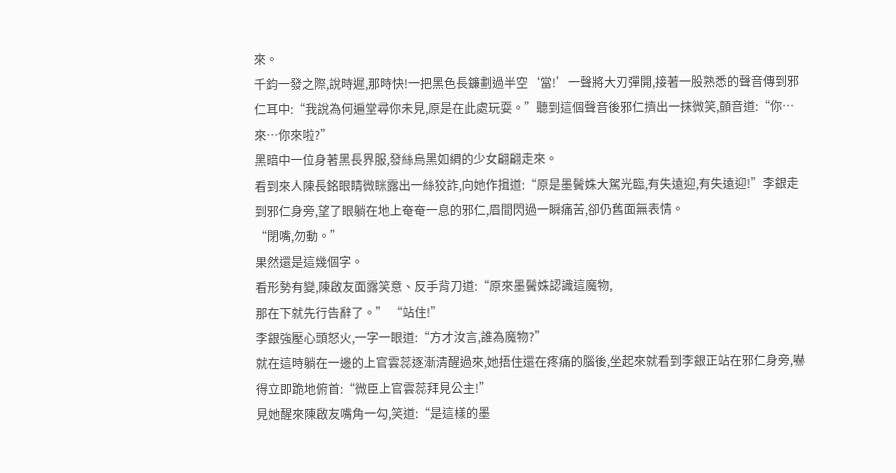來。
千鈞一發之際,說時遲,那時快!一把黑色長鐮劃過半空‘當!’一聲將大刃彈開,接著一股熟悉的聲音傳到邪仁耳中:“我說為何遍堂尋你未見,原是在此處玩耍。”聽到這個聲音後邪仁擠出一抹微笑,顫音道:“你…來…你來啦?”
黑暗中一位身著黑長界服,發絲烏黑如綢的少女翩翩走來。
看到來人陳長銘眼睛微眯露出一絲狡詐,向她作揖道:“原是墨鬢姝大駕光臨,有失遠迎,有失遠迎!”李銀走到邪仁身旁,望了眼躺在地上奄奄一息的邪仁,眉間閃過一瞬痛苦,卻仍舊面無表情。
“閉嘴,勿動。”
果然還是這幾個字。
看形勢有變,陳啟友面露笑意、反手背刀道:“原來墨鬢姝認識這魔物,
那在下就先行告辭了。” “站住!”
李銀強壓心頭怒火,一字一眼道:“方才汝言,誰為魔物?”
就在這時躺在一邊的上官雲蕊逐漸清醒過來,她捂住還在疼痛的腦後,坐起來就看到李銀正站在邪仁身旁,嚇得立即跪地俯首:“微臣上官雲蕊拜見公主!”
見她醒來陳啟友嘴角一勾,笑道:“是這樣的墨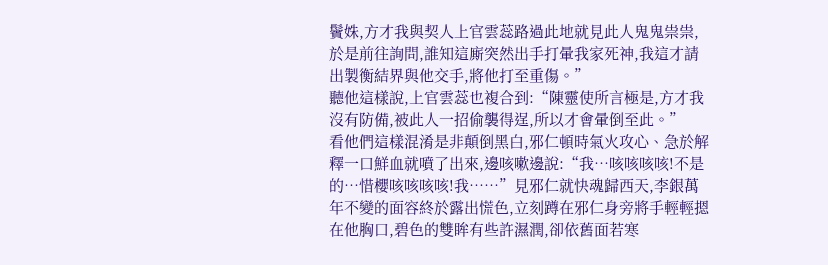鬢姝,方才我與契人上官雲蕊路過此地就見此人鬼鬼祟祟,於是前往詢問,誰知這廝突然出手打暈我家死神,我這才請出製衡結界與他交手,將他打至重傷。”
聽他這樣說,上官雲蕊也複合到:“陳靈使所言極是,方才我沒有防備,被此人一招偷襲得逞,所以才會暈倒至此。”
看他們這樣混淆是非顛倒黑白,邪仁頓時氣火攻心、急於解釋一口鮮血就噴了出來,邊咳嗽邊說:“我…咳咳咳咳!不是的…惜櫻咳咳咳咳!我……”見邪仁就快魂歸西天,李銀萬年不變的面容終於露出慌色,立刻蹲在邪仁身旁將手輕輕摁在他胸口,碧色的雙眸有些許濕潤,卻依舊面若寒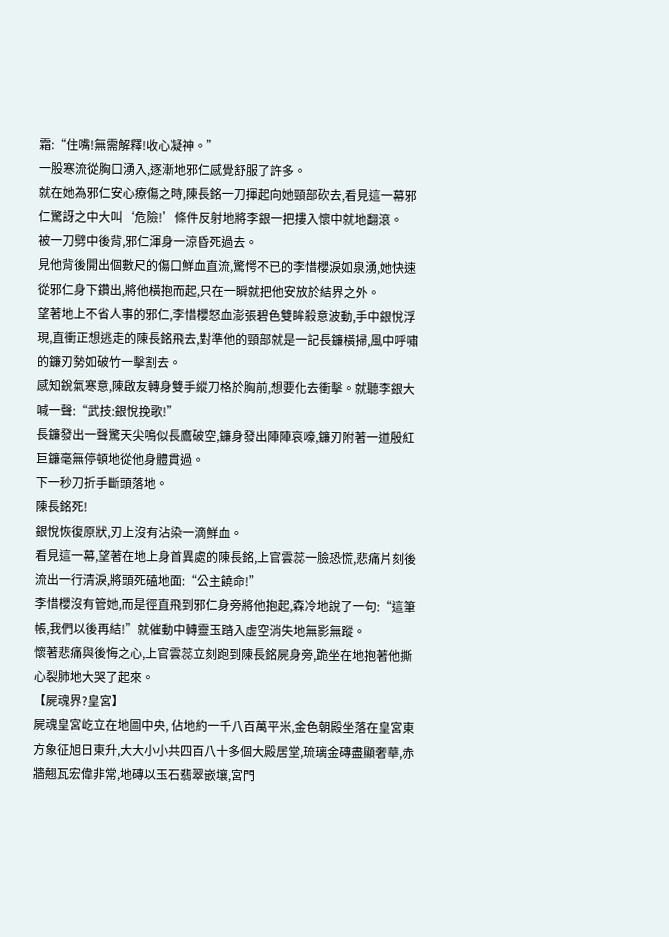霜:“住嘴!無需解釋!收心凝神。”
一股寒流從胸口湧入,逐漸地邪仁感覺舒服了許多。
就在她為邪仁安心療傷之時,陳長銘一刀揮起向她頸部砍去,看見這一幕邪仁驚訝之中大叫‘危險!’條件反射地將李銀一把摟入懷中就地翻滾。
被一刀劈中後背,邪仁渾身一涼昏死過去。
見他背後開出個數尺的傷口鮮血直流,驚愕不已的李惜櫻淚如泉湧,她快速從邪仁身下鑽出,將他橫抱而起,只在一瞬就把他安放於結界之外。
望著地上不省人事的邪仁,李惜櫻怒血澎張碧色雙眸殺意波動,手中銀悅浮現,直衝正想逃走的陳長銘飛去,對準他的頸部就是一記長鐮橫掃,風中呼嘯的鐮刃勢如破竹一擊割去。
感知銳氣寒意,陳啟友轉身雙手縱刀格於胸前,想要化去衝擊。就聽李銀大喊一聲:“武技:銀悅挽歌!”
長鐮發出一聲驚天尖鳴似長鷹破空,鐮身發出陣陣哀嚎,鐮刃附著一道殷紅巨鐮毫無停頓地從他身體貫過。
下一秒刀折手斷頭落地。
陳長銘死!
銀悅恢復原狀,刃上沒有沾染一滴鮮血。
看見這一幕,望著在地上身首異處的陳長銘,上官雲蕊一臉恐慌,悲痛片刻後流出一行清淚,將頭死磕地面:“公主饒命!”
李惜櫻沒有管她,而是徑直飛到邪仁身旁將他抱起,森冷地說了一句:“這筆帳,我們以後再結!”就催動中轉靈玉踏入虛空消失地無影無蹤。
懷著悲痛與後悔之心,上官雲蕊立刻跑到陳長銘屍身旁,跪坐在地抱著他撕心裂肺地大哭了起來。
【屍魂界?皇宮】
屍魂皇宮屹立在地圖中央, 佔地約一千八百萬平米,金色朝殿坐落在皇宮東方象征旭日東升,大大小小共四百八十多個大殿居堂,琉璃金磚盡顯奢華,赤牆翹瓦宏偉非常,地磚以玉石翡翠嵌壤,宮門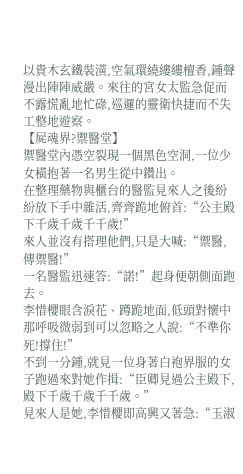以貴木玄鐵裝潢,空氣環繞縷縷檀香,鍾聲漫出陣陣威嚴。來往的宮女太監急促而不露慌亂地忙碌,巡邏的靈衛快捷而不失工整地遊察。
【屍魂界?禦醫堂】
禦醫堂內憑空裂現一個黑色空洞,一位少女橫抱著一名男生從中鑽出。
在整理藥物與櫃台的醫監見來人之後紛紛放下手中雜活,齊齊跪地俯首:“公主殿下千歲千歲千千歲!”
來人並沒有搭理他們,只是大喊:“禦醫,傳禦醫!”
一名醫監迅速答:“諾!”起身便朝側面跑去。
李惜櫻眼含淚花、蹲跪地面,低頭對懷中那呼吸微弱到可以忽略之人說:“不準你死!撐住!”
不到一分鍾,就見一位身著白袍界服的女子跑過來對她作揖:“臣卿見過公主殿下,殿下千歲千歲千千歲。”
見來人是她,李惜櫻即高興又著急:“玉淑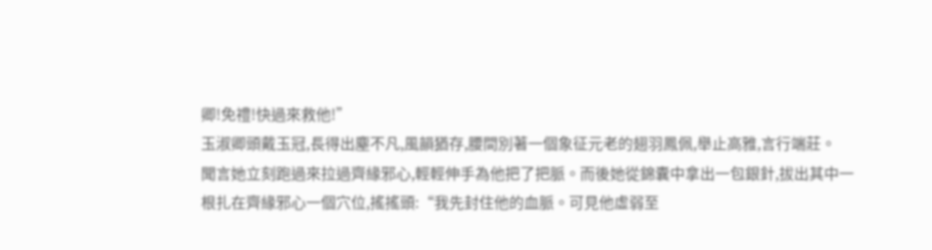卿!免禮!快過來救他!”
玉淑卿頭戴玉冠,長得出塵不凡,風韻猶存,腰間別著一個象征元老的翅羽鳳佩,舉止高雅,言行端莊。
聞言她立刻跑過來拉過齊緣邪心,輕輕伸手為他把了把脈。而後她從錦囊中拿出一包銀針,拔出其中一根扎在齊緣邪心一個穴位,搖搖頭:“我先封住他的血脈。可見他虛弱至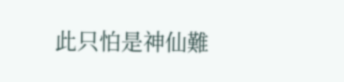此只怕是神仙難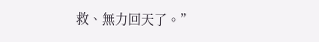救、無力回天了。”